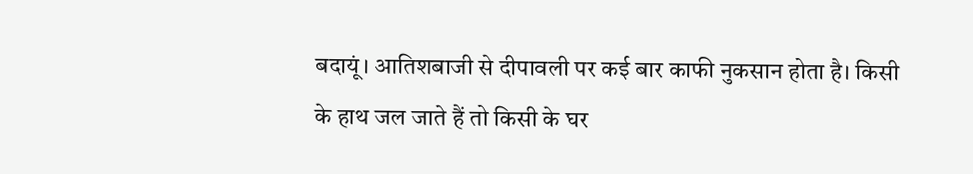बदायूं। आतिशबाजी से दीपावली पर कई बार काफी नुकसान होता है। किसी के हाथ जल जाते हैं तो किसी के घर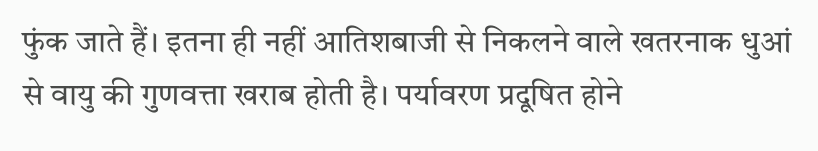फुंक जाते हैं। इतना ही नहीं आतिशबाजी से निकलने वाले खतरनाक धुआं से वायु की गुणवत्ता खराब होती है। पर्यावरण प्रदूषित होने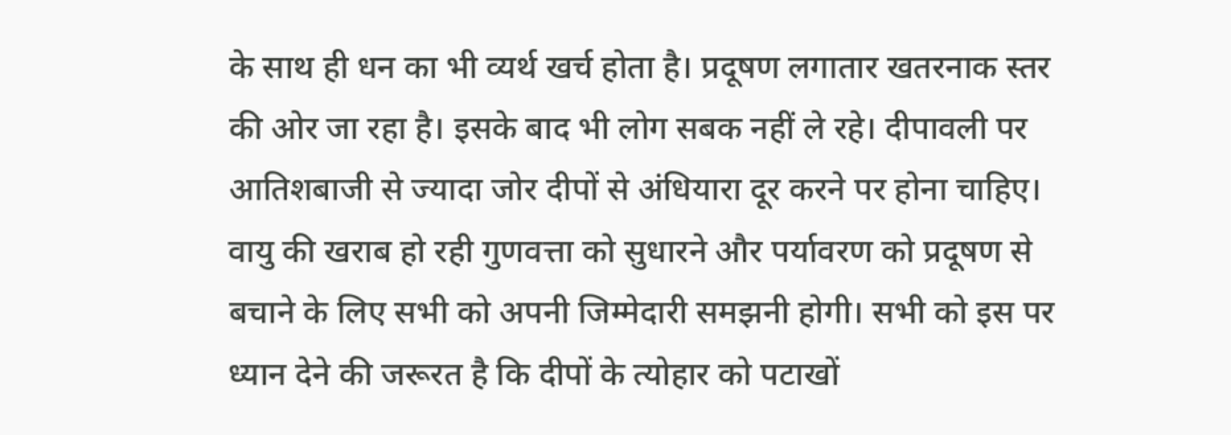के साथ ही धन का भी व्यर्थ खर्च होता है। प्रदूषण लगातार खतरनाक स्तर की ओर जा रहा है। इसके बाद भी लोग सबक नहीं ले रहे। दीपावली पर आतिशबाजी से ज्यादा जोर दीपों से अंधियारा दूर करने पर होना चाहिए।
वायु की खराब हो रही गुणवत्ता को सुधारने और पर्यावरण को प्रदूषण से बचाने के लिए सभी को अपनी जिम्मेदारी समझनी होगी। सभी को इस पर ध्यान देने की जरूरत है कि दीपों के त्योहार को पटाखों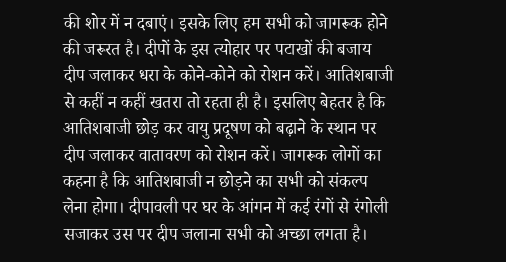की शोर में न दबाएं। इसके लिए हम सभी को जागरूक होने की जरूरत है। दीपों के इस त्योहार पर पटाखों की बजाय दीप जलाकर धरा के कोने-कोने को रोशन करें। आतिशबाजी से कहीं न कहीं खतरा तो रहता ही है। इसलिए बेहतर है कि आतिशबाजी छोड़ कर वायु प्रदूषण को बढ़ाने के स्थान पर दीप जलाकर वातावरण को रोशन करें। जागरूक लोगों का कहना है कि आतिशबाजी न छोड़ने का सभी को संकल्प लेना होगा। दीपावली पर घर के आंगन में कई रंगों से रंगोली सजाकर उस पर दीप जलाना सभी को अच्छा लगता है।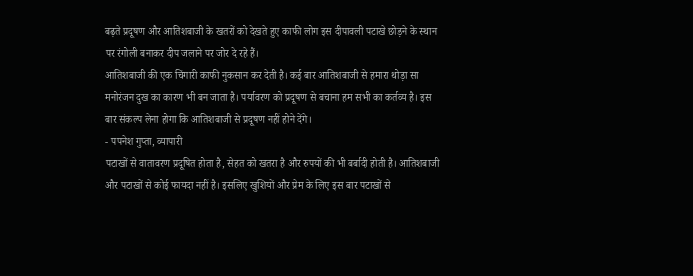बढ़ते प्रदूषण और आतिशबाजी के खतरों को देखते हुए काफी लोग इस दीपावली पटाखे छोड़ने के स्थान पर रंगोली बनाकर दीप जलाने पर जोर दे रहे हैं।
आतिशबाजी की एक चिंगारी काफी नुकसान कर देती है। कई बार आतिशबाजी से हमारा थोड़ा सा मनोरंजन दुख का कारण भी बन जाता है। पर्यावरण को प्रदूषण से बचाना हम सभी का कर्तव्य है। इस बार संकल्प लेना होगा कि आतिशबाजी से प्रदूषण नहीं होने देंगे।
- पपनेश गुप्ता, व्यापारी
पटाखों से वातावरण प्रदूषित होता है, सेहत को खतरा है और रुपयों की भी बर्बादी होती है। आतिशबाजी और पटाखों से कोई फायदा नहीं है। इसलिए खुशियों और प्रेम के लिए इस बार पटाखों से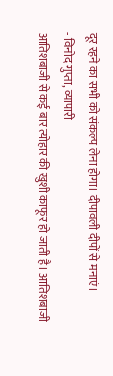दूर रहने का सभी को संकल्प लेना होगा। दीपावली दीपों से मनाएं।
- विनोद गुप्ता, व्यापारी
आतिशबाजी से कई बार त्योहार की खुशी काफूर हो जाती है। आतिशबाजी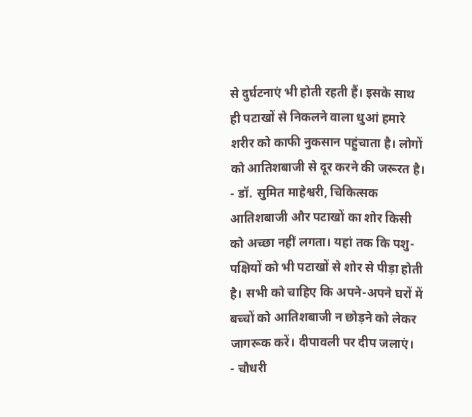से दुर्घटनाएं भी होती रहती हैं। इसके साथ ही पटाखों से निकलने वाला धुआं हमारे शरीर को काफी नुकसान पहुंचाता है। लोगों को आतिशबाजी से दूर करने की जरूरत है।
- डॉ. सुमित माहेश्वरी, चिकित्सक
आतिशबाजी और पटाखों का शोर किसी को अच्छा नहीं लगता। यहां तक कि पशु-पक्षियों को भी पटाखों से शोर से पीड़ा होती है। सभी को चाहिए कि अपने-अपने घरों में बच्चों को आतिशबाजी न छोड़ने को लेकर जागरूक करें। दीपावली पर दीप जलाएं।
- चौधरी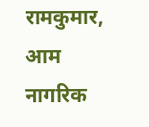रामकुमार, आम नागरिक